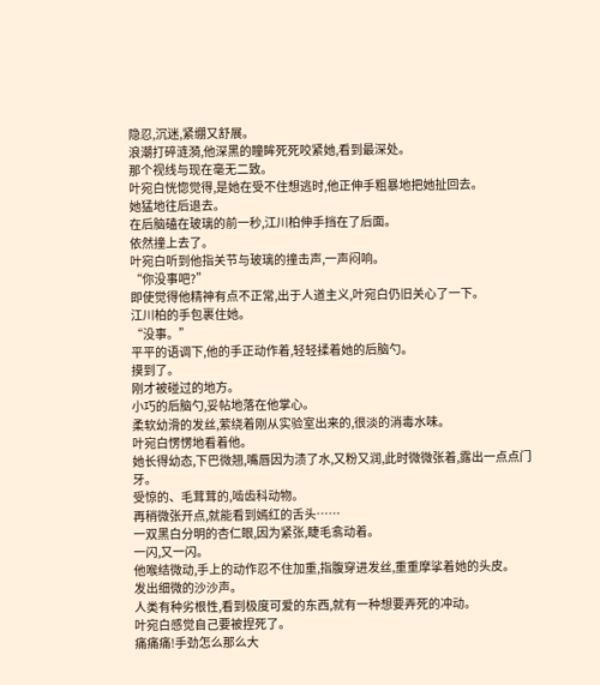隐忍,沉迷,紧绷又舒展。
浪潮打碎涟漪,他深黑的瞳眸死死咬紧她,看到最深处。
那个视线与现在毫无二致。
叶宛白恍惚觉得,是她在受不住想逃时,他正伸手粗暴地把她扯回去。
她猛地往后退去。
在后脑磕在玻璃的前一秒,江川柏伸手挡在了后面。
依然撞上去了。
叶宛白听到他指关节与玻璃的撞击声,一声闷响。
“你没事吧?”
即使觉得他精神有点不正常,出于人道主义,叶宛白仍旧关心了一下。
江川柏的手包裹住她。
“没事。”
平平的语调下,他的手正动作着,轻轻揉着她的后脑勺。
摸到了。
刚才被碰过的地方。
小巧的后脑勺,妥帖地落在他掌心。
柔软幼滑的发丝,萦绕着刚从实验室出来的,很淡的消毒水味。
叶宛白愣愣地看着他。
她长得幼态,下巴微翘,嘴唇因为渍了水,又粉又润,此时微微张着,露出一点点门牙。
受惊的、毛茸茸的,啮齿科动物。
再稍微张开点,就能看到嫣红的舌头……
一双黑白分明的杏仁眼,因为紧张,睫毛翕动着。
一闪,又一闪。
他喉结微动,手上的动作忍不住加重,指腹穿进发丝,重重摩挲着她的头皮。
发出细微的沙沙声。
人类有种劣根性,看到极度可爱的东西,就有一种想要弄死的冲动。
叶宛白感觉自己要被捏死了。
痛痛痛!手劲怎么那么大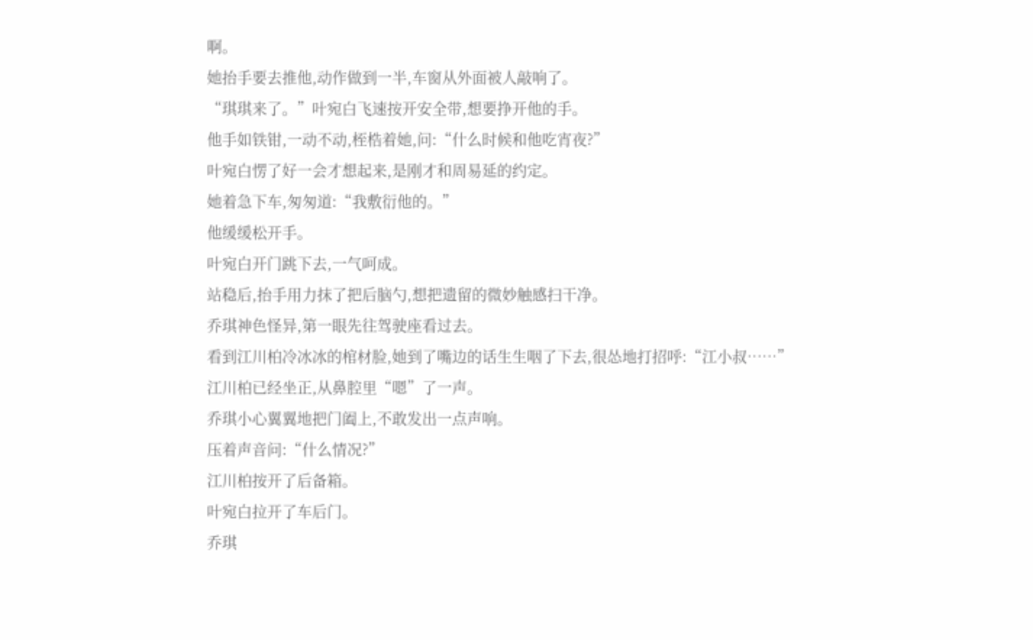啊。
她抬手要去推他,动作做到一半,车窗从外面被人敲响了。
“琪琪来了。”叶宛白飞速按开安全带,想要挣开他的手。
他手如铁钳,一动不动,桎梏着她,问:“什么时候和他吃宵夜?”
叶宛白愣了好一会才想起来,是刚才和周易延的约定。
她着急下车,匆匆道:“我敷衍他的。”
他缓缓松开手。
叶宛白开门跳下去,一气呵成。
站稳后,抬手用力抹了把后脑勺,想把遗留的微妙触感扫干净。
乔琪神色怪异,第一眼先往驾驶座看过去。
看到江川柏冷冰冰的棺材脸,她到了嘴边的话生生咽了下去,很怂地打招呼:“江小叔……”
江川柏已经坐正,从鼻腔里“嗯”了一声。
乔琪小心翼翼地把门阖上,不敢发出一点声响。
压着声音问:“什么情况?”
江川柏按开了后备箱。
叶宛白拉开了车后门。
乔琪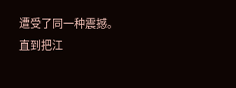遭受了同一种震撼。
直到把江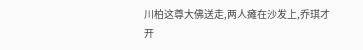川柏这尊大佛送走,两人瘫在沙发上,乔琪才开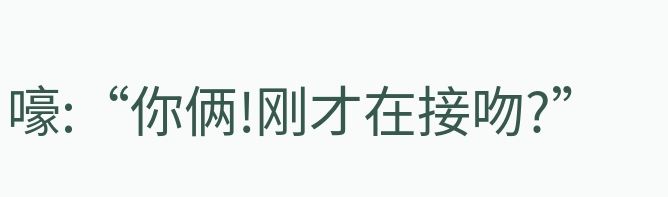嚎:“你俩!刚才在接吻?”